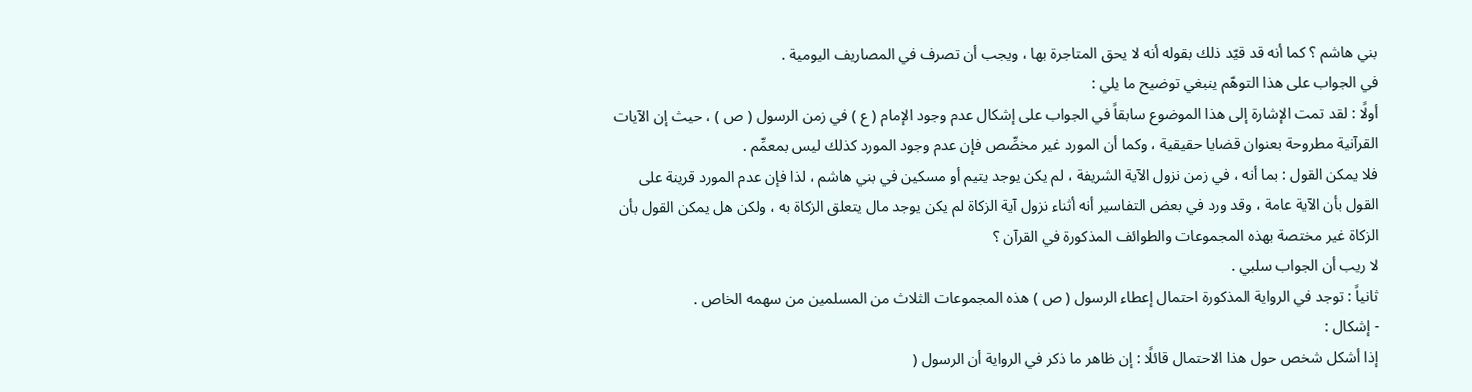بني هاشم ؟ كما أنه قد قيّد ذلك بقوله أنه لا يحق المتاجرة بها ، ويجب أن تصرف في المصاريف اليومية .
في الجواب على هذا التوهّم ينبغي توضيح ما يلي :
أولًا : لقد تمت الإشارة إلى هذا الموضوع سابقاً في الجواب على إشكال عدم وجود الإمام ( ع ) في زمن الرسول ( ص ) ، حيث إن الآيات القرآنية مطروحة بعنوان قضايا حقيقية ، وكما أن المورد غير مخصِّص فإن عدم وجود المورد كذلك ليس بمعمِّم .
فلا يمكن القول : بما أنه ، في زمن نزول الآية الشريفة ، لم يكن يوجد يتيم أو مسكين في بني هاشم ، لذا فإن عدم المورد قرينة على القول بأن الآية عامة ، وقد ورد في بعض التفاسير أنه أثناء نزول آية الزكاة لم يكن يوجد مال يتعلق الزكاة به ، ولكن هل يمكن القول بأن الزكاة غير مختصة بهذه المجموعات والطوائف المذكورة في القرآن ؟
لا ريب أن الجواب سلبي .
ثانياً : توجد في الرواية المذكورة احتمال إعطاء الرسول ( ص ) هذه المجموعات الثلاث من المسلمين من سهمه الخاص .
- إشكال :
إذا أشكل شخص حول هذا الاحتمال قائلًا : إن ظاهر ما ذكر في الرواية أن الرسول (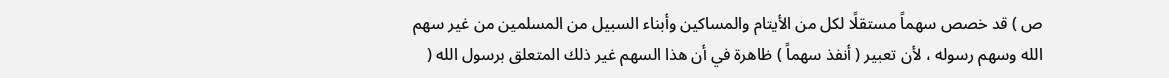ص ) قد خصص سهماً مستقلًا لكل من الأيتام والمساكين وأبناء السبيل من المسلمين من غير سهم الله وسهم رسوله ، لأن تعبير ( أنفذ سهماً ) ظاهرة في أن هذا السهم غير ذلك المتعلق برسول الله (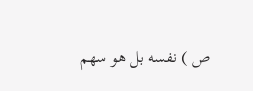ص ) نفسه بل هو سهم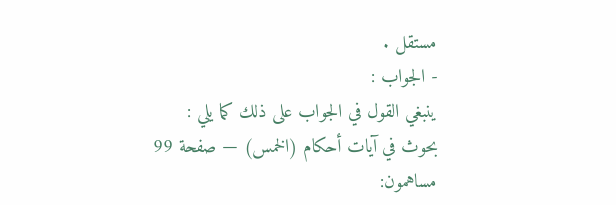مستقل .
- الجواب :
ينبغي القول في الجواب على ذلك كما يلي :
بحوث في آيات أحكام (الخمس) — صفحة 99
مساهمون: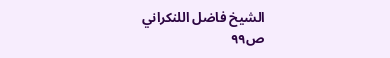الشيخ فاضل اللنكراني
ص٩٩